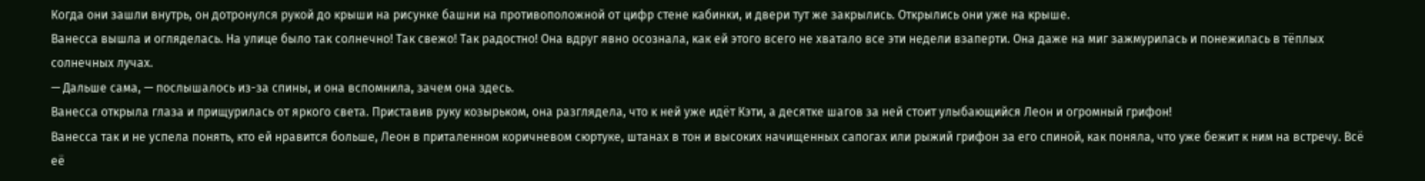Когда они зашли внутрь, он дотронулся рукой до крыши на рисунке башни на противоположной от цифр стене кабинки, и двери тут же закрылись. Открылись они уже на крыше.
Ванесса вышла и огляделась. На улице было так солнечно! Так свежо! Так радостно! Она вдруг явно осознала, как ей этого всего не хватало все эти недели взаперти. Она даже на миг зажмурилась и понежилась в тёплых солнечных лучах.
— Дальше сама, — послышалось из-за спины, и она вспомнила, зачем она здесь.
Ванесса открыла глаза и прищурилась от яркого света. Приставив руку козырьком, она разглядела, что к ней уже идёт Кэти, а десятке шагов за ней стоит улыбающийся Леон и огромный грифон!
Ванесса так и не успела понять, кто ей нравится больше, Леон в приталенном коричневом сюртуке, штанах в тон и высоких начищенных сапогах или рыжий грифон за его спиной, как поняла, что уже бежит к ним на встречу. Всё её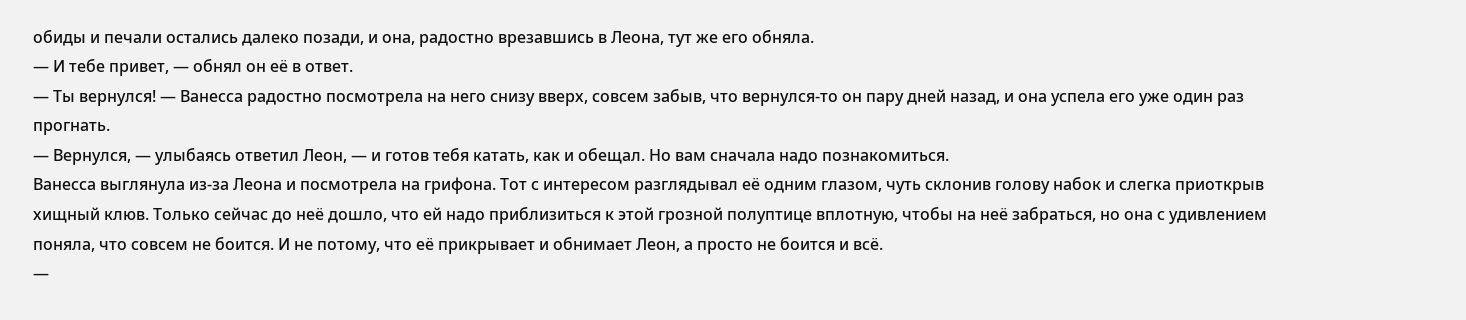обиды и печали остались далеко позади, и она, радостно врезавшись в Леона, тут же его обняла.
— И тебе привет, — обнял он её в ответ.
— Ты вернулся! — Ванесса радостно посмотрела на него снизу вверх, совсем забыв, что вернулся-то он пару дней назад, и она успела его уже один раз прогнать.
— Вернулся, — улыбаясь ответил Леон, — и готов тебя катать, как и обещал. Но вам сначала надо познакомиться.
Ванесса выглянула из-за Леона и посмотрела на грифона. Тот с интересом разглядывал её одним глазом, чуть склонив голову набок и слегка приоткрыв хищный клюв. Только сейчас до неё дошло, что ей надо приблизиться к этой грозной полуптице вплотную, чтобы на неё забраться, но она с удивлением поняла, что совсем не боится. И не потому, что её прикрывает и обнимает Леон, а просто не боится и всё.
—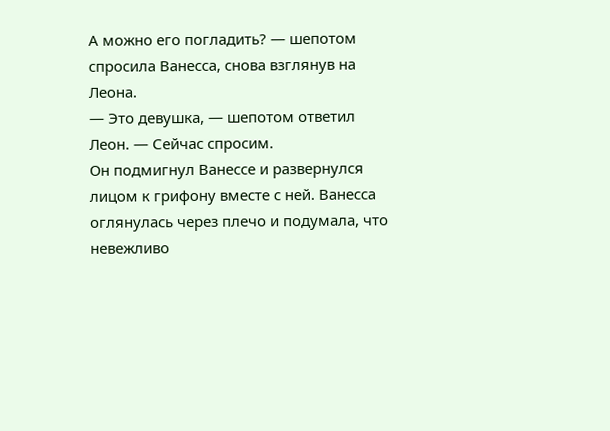А можно его погладить? — шепотом спросила Ванесса, снова взглянув на Леона.
— Это девушка, — шепотом ответил Леон. — Сейчас спросим.
Он подмигнул Ванессе и развернулся лицом к грифону вместе с ней. Ванесса оглянулась через плечо и подумала, что невежливо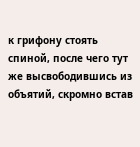к грифону стоять спиной, после чего тут же высвободившись из объятий, скромно встав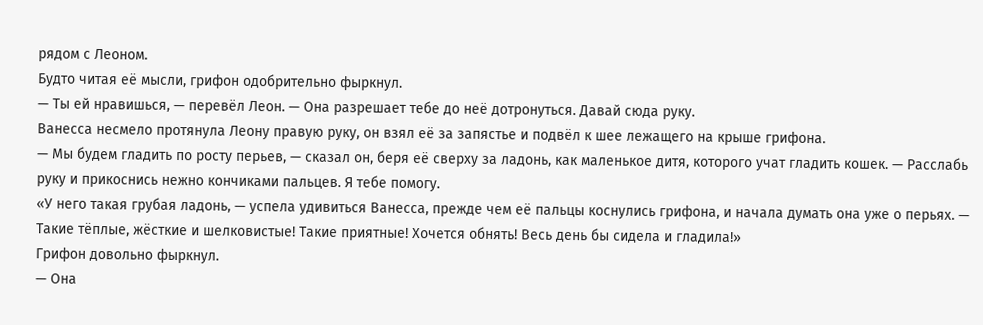рядом с Леоном.
Будто читая её мысли, грифон одобрительно фыркнул.
— Ты ей нравишься, — перевёл Леон. — Она разрешает тебе до неё дотронуться. Давай сюда руку.
Ванесса несмело протянула Леону правую руку, он взял её за запястье и подвёл к шее лежащего на крыше грифона.
— Мы будем гладить по росту перьев, — сказал он, беря её сверху за ладонь, как маленькое дитя, которого учат гладить кошек. — Расслабь руку и прикоснись нежно кончиками пальцев. Я тебе помогу.
«У него такая грубая ладонь, — успела удивиться Ванесса, прежде чем её пальцы коснулись грифона, и начала думать она уже о перьях. — Такие тёплые, жёсткие и шелковистые! Такие приятные! Хочется обнять! Весь день бы сидела и гладила!»
Грифон довольно фыркнул.
— Она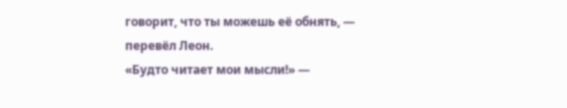говорит, что ты можешь её обнять, — перевёл Леон.
«Будто читает мои мысли!» —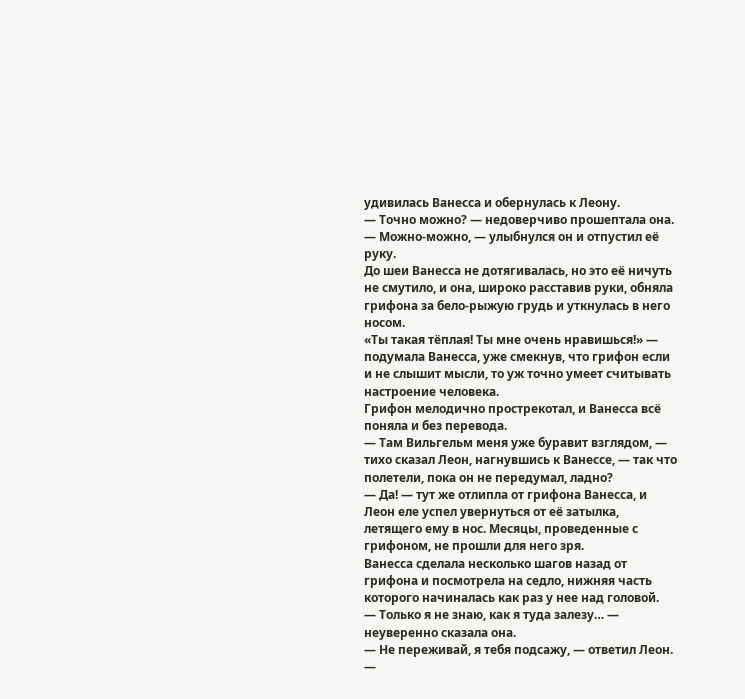удивилась Ванесса и обернулась к Леону.
— Точно можно? — недоверчиво прошептала она.
— Можно-можно, — улыбнулся он и отпустил её руку.
До шеи Ванесса не дотягивалась, но это её ничуть не смутило, и она, широко расставив руки, обняла грифона за бело-рыжую грудь и уткнулась в него носом.
«Ты такая тёплая! Ты мне очень нравишься!» — подумала Ванесса, уже смекнув, что грифон если и не слышит мысли, то уж точно умеет считывать настроение человека.
Грифон мелодично прострекотал, и Ванесса всё поняла и без перевода.
— Там Вильгельм меня уже буравит взглядом, — тихо сказал Леон, нагнувшись к Ванессе, — так что полетели, пока он не передумал, ладно?
— Да! — тут же отлипла от грифона Ванесса, и Леон еле успел увернуться от её затылка, летящего ему в нос. Месяцы, проведенные с грифоном, не прошли для него зря.
Ванесса сделала несколько шагов назад от грифона и посмотрела на седло, нижняя часть которого начиналась как раз у нее над головой.
— Только я не знаю, как я туда залезу… — неуверенно сказала она.
— Не переживай, я тебя подсажу, — ответил Леон. —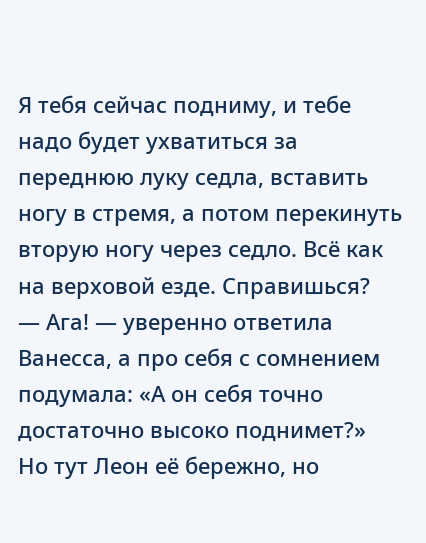Я тебя сейчас подниму, и тебе надо будет ухватиться за переднюю луку седла, вставить ногу в стремя, а потом перекинуть вторую ногу через седло. Всё как на верховой езде. Справишься?
— Ага! — уверенно ответила Ванесса, а про себя с сомнением подумала: «А он себя точно достаточно высоко поднимет?»
Но тут Леон её бережно, но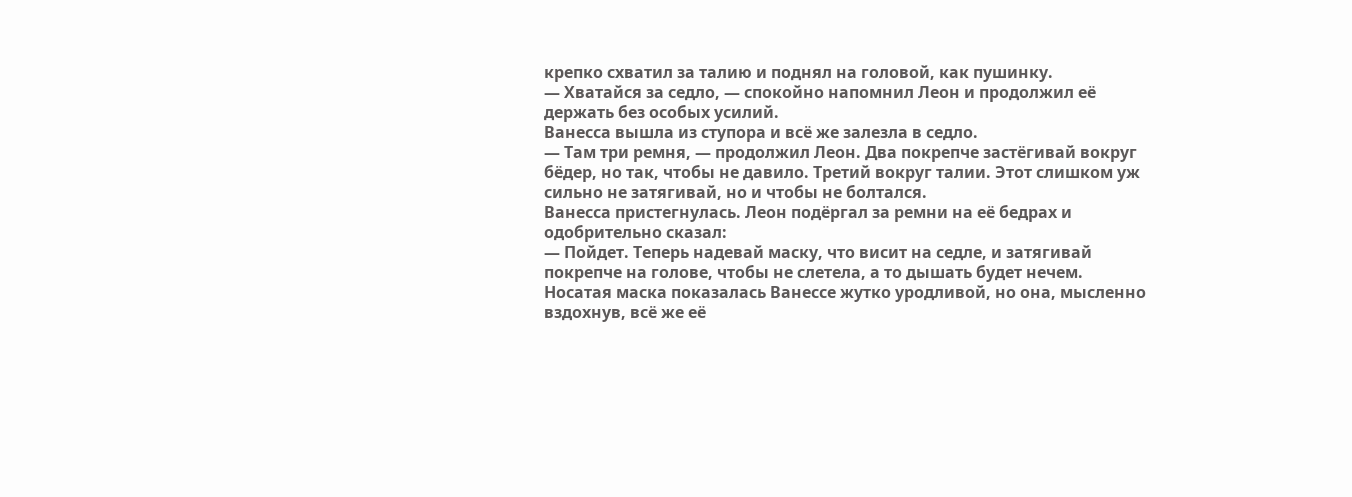крепко схватил за талию и поднял на головой, как пушинку.
— Хватайся за седло, — спокойно напомнил Леон и продолжил её держать без особых усилий.
Ванесса вышла из ступора и всё же залезла в седло.
— Там три ремня, — продолжил Леон. Два покрепче застёгивай вокруг бёдер, но так, чтобы не давило. Третий вокруг талии. Этот слишком уж сильно не затягивай, но и чтобы не болтался.
Ванесса пристегнулась. Леон подёргал за ремни на её бедрах и одобрительно сказал:
— Пойдет. Теперь надевай маску, что висит на седле, и затягивай покрепче на голове, чтобы не слетела, а то дышать будет нечем.
Носатая маска показалась Ванессе жутко уродливой, но она, мысленно вздохнув, всё же её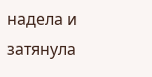надела и затянула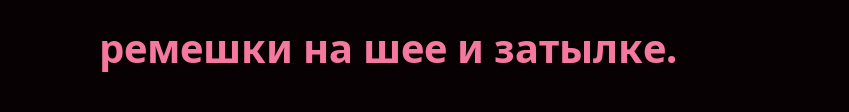ремешки на шее и затылке.